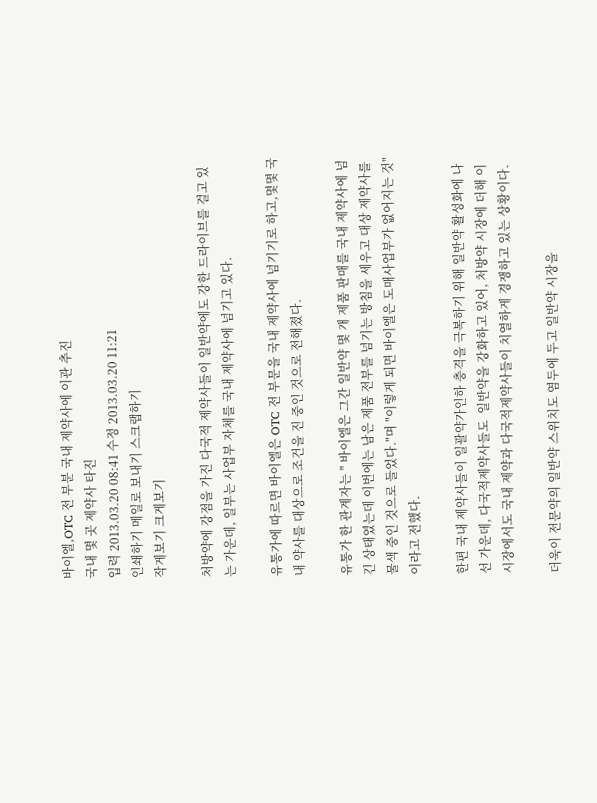바이엘,OTC 전 부분 국내 제약사에 이관 추진
국내 몇 곳 제약사 타진
입력 2013.03.20 08:41 수정 2013.03.20 11:21
인쇄하기 메일로 보내기 스크랩하기
작게보기 크게보기

처방약에 강점을 가진 다국적 제약사들이 일반약에도 강한 드라이브를 걸고 있는 가운데, 일부는 사업부 자체를 국내 제약사에 넘기고 있다.

유통가에 따르면 바이엘은 OTC 전 부문을 국내 제약사에 넘기기로 하고,몇몇 국내 약사를 대상으로 조건을 진 중인 것으로 전해졌다.

유통가 한 관계자는 " 바이엘은 그간 일반약 몇 개 제품 판매를 국내 제약사에 넘긴 상태였는데 이번에는 남은 제품 전부를 넘기는 방침을 세우고 대상 제약사를 물색 중인 것으로 들었다."며 "이렇게 되면 바이엘은 도매사업부가 없어지는 것"이라고 전했다.

한편 국내 제약사들이 일괄약가인하 충격을 극복하기 위해 일반약 활성화에 나선 가운데, 다국적제약사들도  일반약을 강화하고 있어, 처방약 시장에 더해 이 시장에서도 국내 제약과 다국적제약사들이 치열하게 경쟁하고 있는 상황이다.

더욱이 전문약의 일반약 스위치도 염두에 두고 일반약 시장을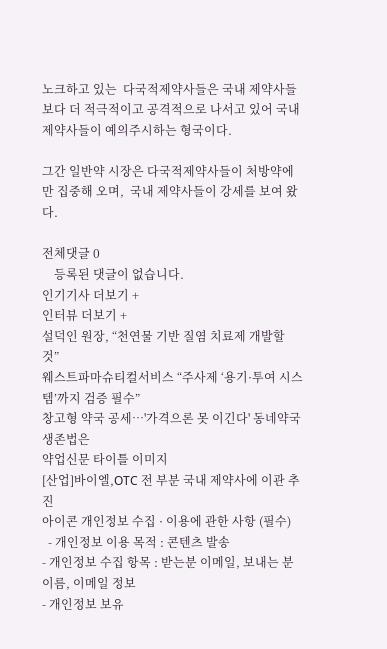노크하고 있는  다국적제약사들은 국내 제약사들보다 더 적극적이고 공격적으로 나서고 있어 국내 제약사들이 예의주시하는 형국이다.

그간 일반약 시장은 다국적제약사들이 처방약에만 집중해 오며,  국내 제약사들이 강세를 보여 왔다.

전체댓글 0
    등록된 댓글이 없습니다.
인기기사 더보기 +
인터뷰 더보기 +
설덕인 원장, “천연물 기반 질염 치료제 개발할 것”
웨스트파마슈티컬서비스 “주사제 ‘용기·투여 시스템’까지 검증 필수”
창고형 약국 공세…'가격으론 못 이긴다' 동네약국 생존법은
약업신문 타이틀 이미지
[산업]바이엘,OTC 전 부분 국내 제약사에 이관 추진
아이콘 개인정보 수집 · 이용에 관한 사항 (필수)
  - 개인정보 이용 목적 : 콘텐츠 발송
- 개인정보 수집 항목 : 받는분 이메일, 보내는 분 이름, 이메일 정보
- 개인정보 보유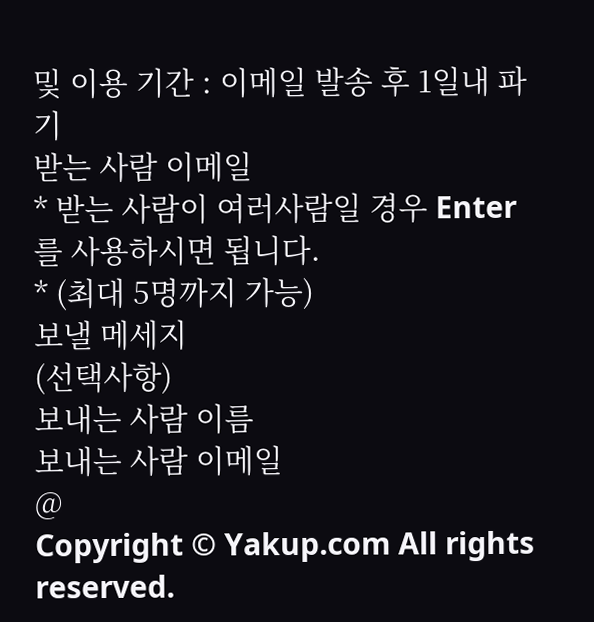및 이용 기간 : 이메일 발송 후 1일내 파기
받는 사람 이메일
* 받는 사람이 여러사람일 경우 Enter를 사용하시면 됩니다.
* (최대 5명까지 가능)
보낼 메세지
(선택사항)
보내는 사람 이름
보내는 사람 이메일
@
Copyright © Yakup.com All rights reserved.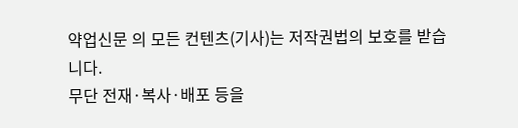약업신문 의 모든 컨텐츠(기사)는 저작권법의 보호를 받습니다.
무단 전재·복사·배포 등을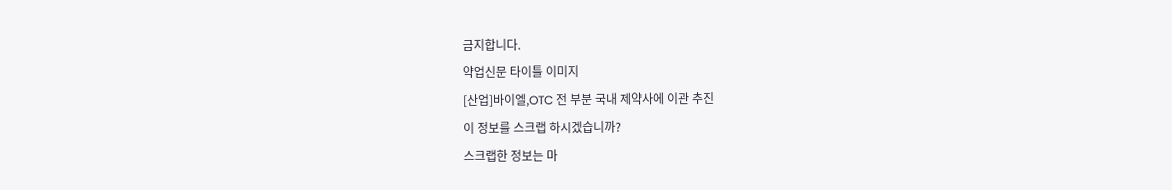금지합니다.
약업신문 타이틀 이미지
[산업]바이엘,OTC 전 부분 국내 제약사에 이관 추진
이 정보를 스크랩 하시겠습니까?
스크랩한 정보는 마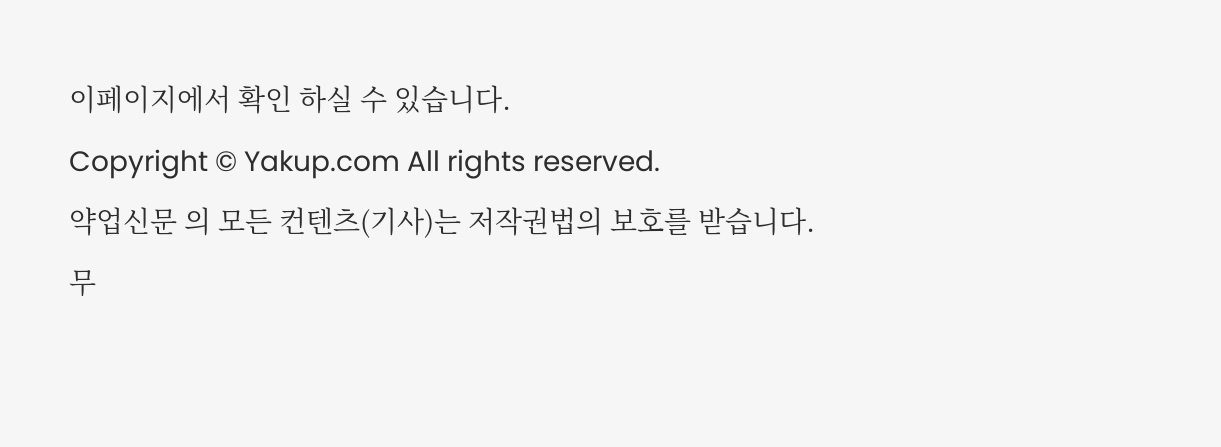이페이지에서 확인 하실 수 있습니다.
Copyright © Yakup.com All rights reserved.
약업신문 의 모든 컨텐츠(기사)는 저작권법의 보호를 받습니다.
무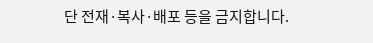단 전재·복사·배포 등을 금지합니다.